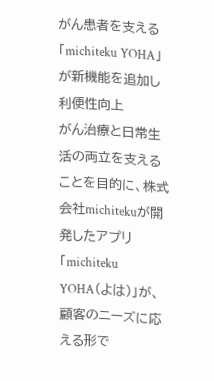がん患者を支える「michiteku YOHA」が新機能を追加し利便性向上
がん治療と日常生活の両立を支えることを目的に、株式会社michitekuが開発したアプリ「michiteku YOHA(よは)」が、顧客のニーズに応える形で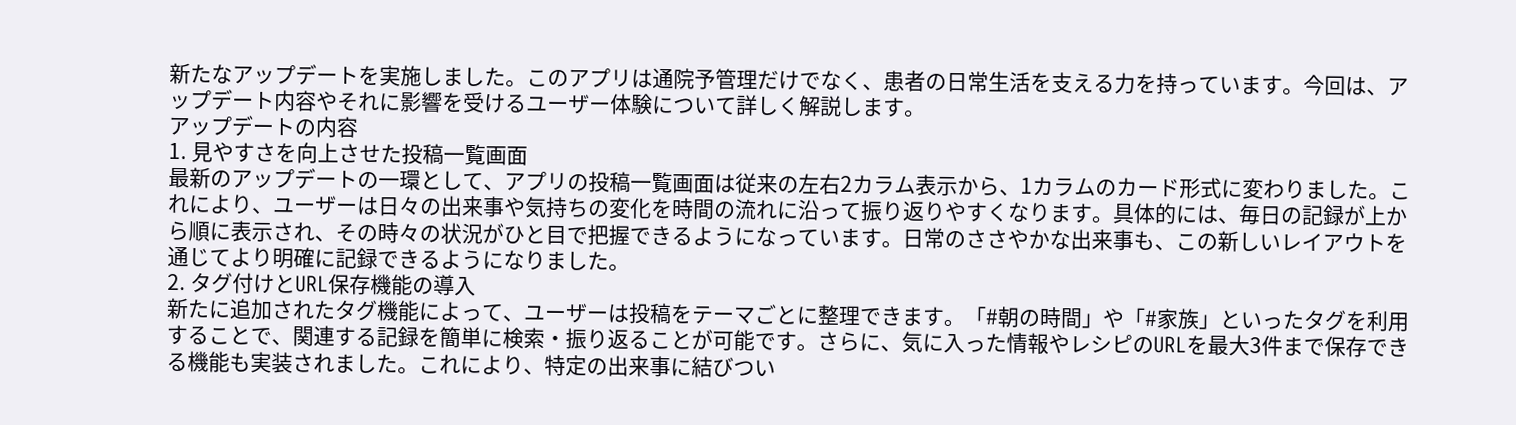新たなアップデートを実施しました。このアプリは通院予管理だけでなく、患者の日常生活を支える力を持っています。今回は、アップデート内容やそれに影響を受けるユーザー体験について詳しく解説します。
アップデートの内容
1. 見やすさを向上させた投稿一覧画面
最新のアップデートの一環として、アプリの投稿一覧画面は従来の左右2カラム表示から、1カラムのカード形式に変わりました。これにより、ユーザーは日々の出来事や気持ちの変化を時間の流れに沿って振り返りやすくなります。具体的には、毎日の記録が上から順に表示され、その時々の状況がひと目で把握できるようになっています。日常のささやかな出来事も、この新しいレイアウトを通じてより明確に記録できるようになりました。
2. タグ付けとURL保存機能の導入
新たに追加されたタグ機能によって、ユーザーは投稿をテーマごとに整理できます。「#朝の時間」や「#家族」といったタグを利用することで、関連する記録を簡単に検索・振り返ることが可能です。さらに、気に入った情報やレシピのURLを最大3件まで保存できる機能も実装されました。これにより、特定の出来事に結びつい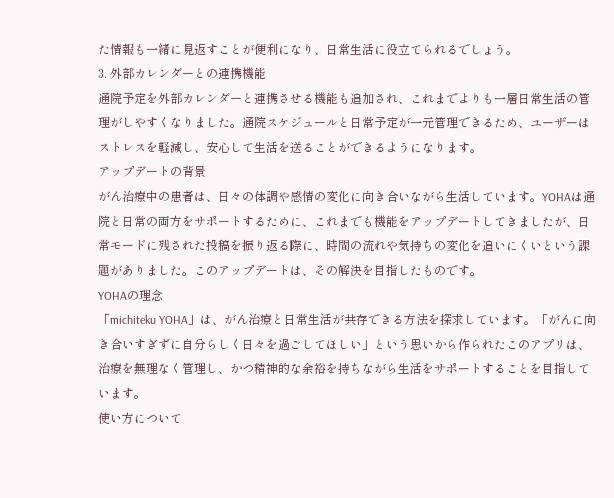た情報も一緒に見返すことが便利になり、日常生活に役立てられるでしょう。
3. 外部カレンダーとの連携機能
通院予定を外部カレンダーと連携させる機能も追加され、これまでよりも一層日常生活の管理がしやすくなりました。通院スケジュールと日常予定が一元管理できるため、ユーザーはストレスを軽減し、安心して生活を送ることができるようになります。
アップデートの背景
がん治療中の患者は、日々の体調や感情の変化に向き合いながら生活しています。YOHAは通院と日常の両方をサポートするために、これまでも機能をアップデートしてきましたが、日常モードに残された投稿を振り返る際に、時間の流れや気持ちの変化を追いにくいという課題がありました。このアップデートは、その解決を目指したものです。
YOHAの理念
「michiteku YOHA」は、がん治療と日常生活が共存できる方法を探求しています。「がんに向き合いすぎずに自分らしく日々を過ごしてほしい」という思いから作られたこのアプリは、治療を無理なく管理し、かつ精神的な余裕を持ちながら生活をサポートすることを目指しています。
使い方について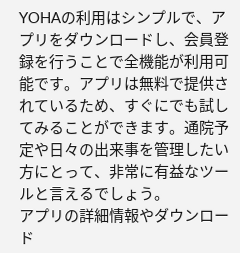YOHAの利用はシンプルで、アプリをダウンロードし、会員登録を行うことで全機能が利用可能です。アプリは無料で提供されているため、すぐにでも試してみることができます。通院予定や日々の出来事を管理したい方にとって、非常に有益なツールと言えるでしょう。
アプリの詳細情報やダウンロード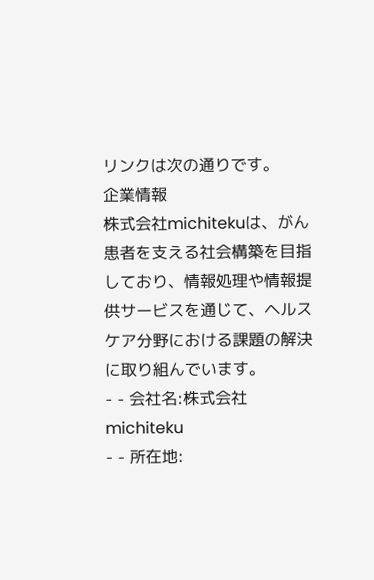リンクは次の通りです。
企業情報
株式会社michitekuは、がん患者を支える社会構築を目指しており、情報処理や情報提供サービスを通じて、ヘルスケア分野における課題の解決に取り組んでいます。
- - 会社名:株式会社 michiteku
- - 所在地: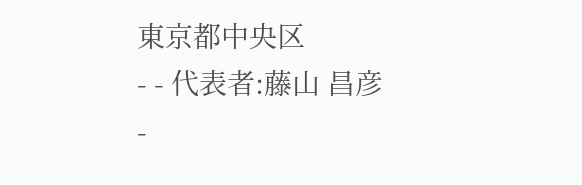東京都中央区
- - 代表者:藤山 昌彦
-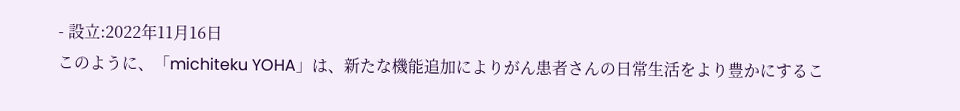- 設立:2022年11月16日
このように、「michiteku YOHA」は、新たな機能追加によりがん患者さんの日常生活をより豊かにするこ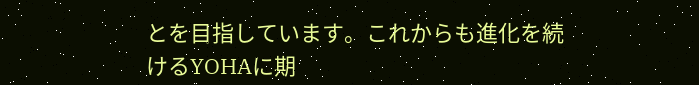とを目指しています。これからも進化を続けるYOHAに期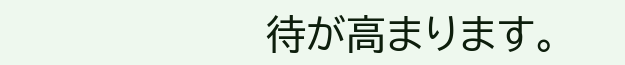待が高まります。